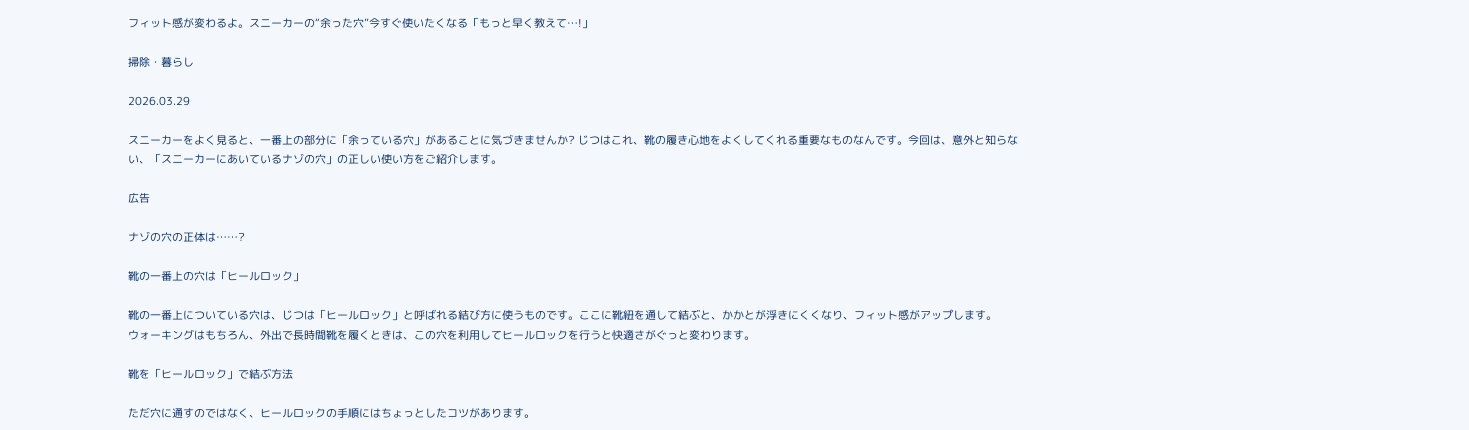フィット感が変わるよ。スニーカーの“余った穴”今すぐ使いたくなる「もっと早く教えて…!」

掃除・暮らし

2026.03.29

スニーカーをよく見ると、一番上の部分に「余っている穴」があることに気づきませんか? じつはこれ、靴の履き心地をよくしてくれる重要なものなんです。今回は、意外と知らない、「スニーカーにあいているナゾの穴」の正しい使い方をご紹介します。

広告

ナゾの穴の正体は……?

靴の一番上の穴は「ヒールロック」

靴の一番上についている穴は、じつは「ヒールロック」と呼ばれる結び方に使うものです。ここに靴紐を通して結ぶと、かかとが浮きにくくなり、フィット感がアップします。
ウォーキングはもちろん、外出で長時間靴を履くときは、この穴を利用してヒールロックを行うと快適さがぐっと変わります。

靴を「ヒールロック」で結ぶ方法

ただ穴に通すのではなく、ヒールロックの手順にはちょっとしたコツがあります。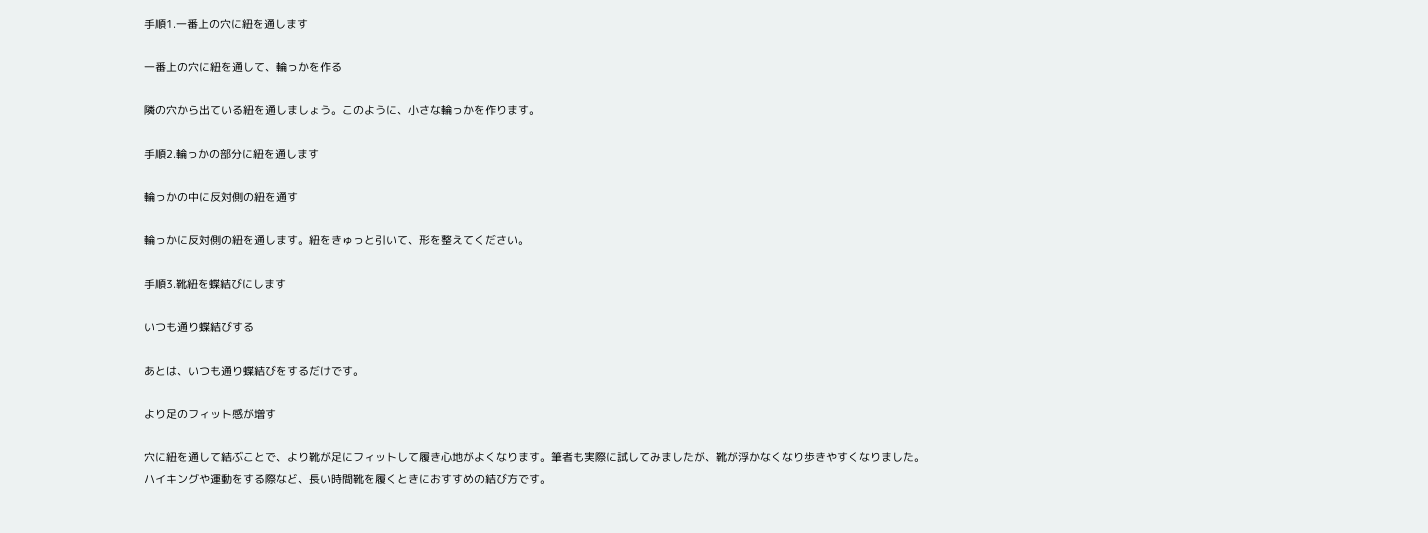手順1.一番上の穴に紐を通します

一番上の穴に紐を通して、輪っかを作る

隣の穴から出ている紐を通しましょう。このように、小さな輪っかを作ります。

手順2.輪っかの部分に紐を通します

輪っかの中に反対側の紐を通す

輪っかに反対側の紐を通します。紐をきゅっと引いて、形を整えてください。

手順3.靴紐を蝶結びにします

いつも通り蝶結びする

あとは、いつも通り蝶結びをするだけです。

より足のフィット感が増す

穴に紐を通して結ぶことで、より靴が足にフィットして履き心地がよくなります。筆者も実際に試してみましたが、靴が浮かなくなり歩きやすくなりました。
ハイキングや運動をする際など、長い時間靴を履くときにおすすめの結び方です。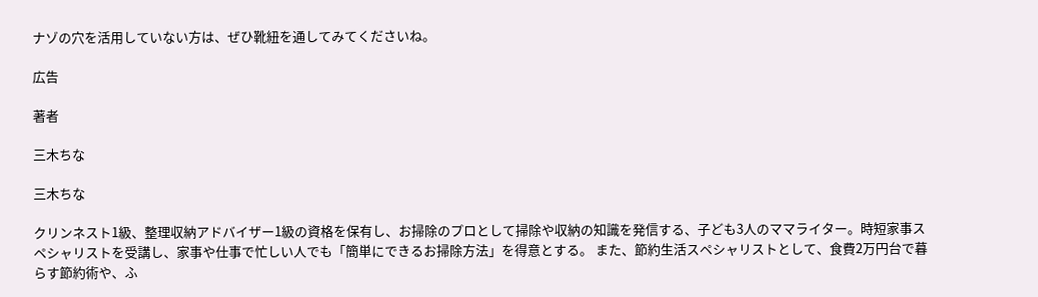ナゾの穴を活用していない方は、ぜひ靴紐を通してみてくださいね。

広告

著者

三木ちな

三木ちな

クリンネスト1級、整理収納アドバイザー1級の資格を保有し、お掃除のプロとして掃除や収納の知識を発信する、子ども3人のママライター。時短家事スペシャリストを受講し、家事や仕事で忙しい人でも「簡単にできるお掃除方法」を得意とする。 また、節約生活スペシャリストとして、食費2万円台で暮らす節約術や、ふ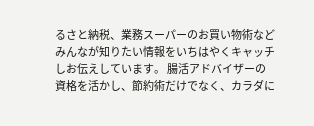るさと納税、業務スーパーのお買い物術などみんなが知りたい情報をいちはやくキャッチしお伝えしています。 腸活アドバイザーの資格を活かし、節約術だけでなく、カラダに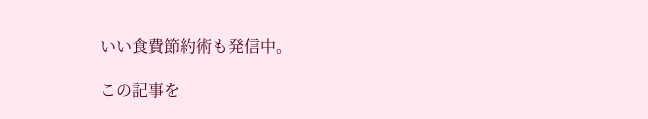いい食費節約術も発信中。

この記事を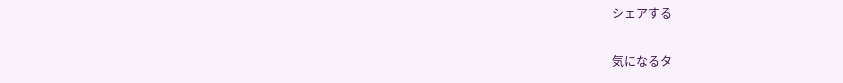シェアする

気になるタ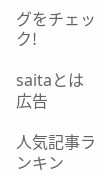グをチェック!

saitaとは
広告

人気記事ランキン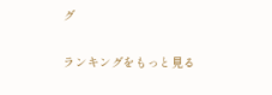グ

ランキングをもっと見る